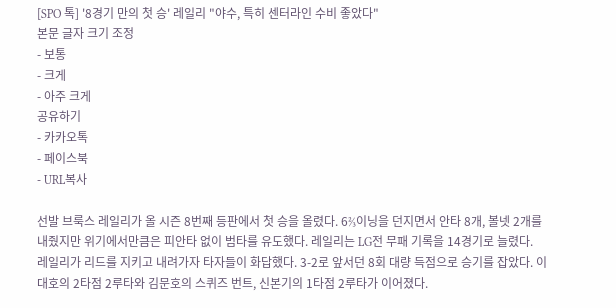[SPO 톡] '8경기 만의 첫 승' 레일리 "야수, 특히 센터라인 수비 좋았다"
본문 글자 크기 조정
- 보통
- 크게
- 아주 크게
공유하기
- 카카오톡
- 페이스북
- URL복사

선발 브룩스 레일리가 올 시즌 8번째 등판에서 첫 승을 올렸다. 6⅔이닝을 던지면서 안타 8개, 볼넷 2개를 내줬지만 위기에서만큼은 피안타 없이 범타를 유도했다. 레일리는 LG전 무패 기록을 14경기로 늘렸다.
레일리가 리드를 지키고 내려가자 타자들이 화답했다. 3-2로 앞서던 8회 대량 득점으로 승기를 잡았다. 이대호의 2타점 2루타와 김문호의 스퀴즈 번트, 신본기의 1타점 2루타가 이어졌다.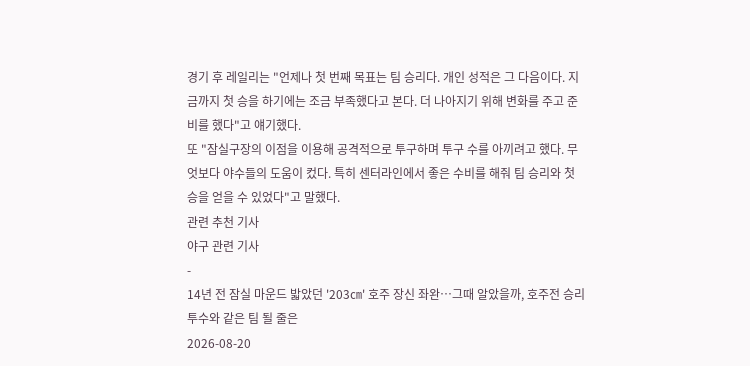경기 후 레일리는 "언제나 첫 번째 목표는 팀 승리다. 개인 성적은 그 다음이다. 지금까지 첫 승을 하기에는 조금 부족했다고 본다. 더 나아지기 위해 변화를 주고 준비를 했다"고 얘기했다.
또 "잠실구장의 이점을 이용해 공격적으로 투구하며 투구 수를 아끼려고 했다. 무엇보다 야수들의 도움이 컸다. 특히 센터라인에서 좋은 수비를 해줘 팀 승리와 첫 승을 얻을 수 있었다"고 말했다.
관련 추천 기사
야구 관련 기사
-
14년 전 잠실 마운드 밟았던 '203㎝' 호주 장신 좌완…그때 알았을까, 호주전 승리투수와 같은 팀 될 줄은
2026-08-20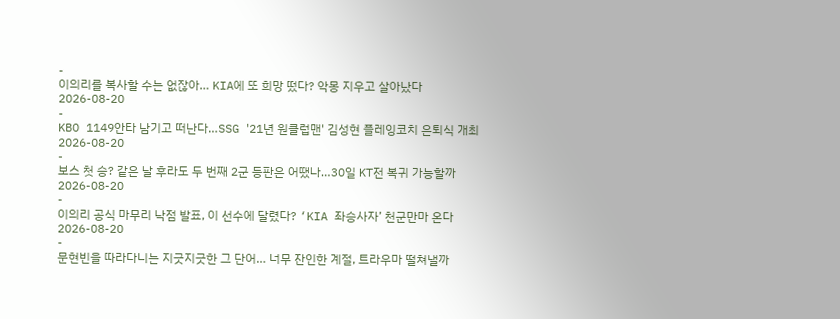-
이의리를 복사할 수는 없잖아… KIA에 또 희망 떴다? 악몽 지우고 살아났다
2026-08-20
-
KBO 1149안타 남기고 떠난다…SSG '21년 원클럽맨' 김성현 플레잉코치 은퇴식 개최
2026-08-20
-
보스 첫 승? 같은 날 후라도 두 번째 2군 등판은 어땠나…30일 KT전 복귀 가능할까
2026-08-20
-
이의리 공식 마무리 낙점 발표, 이 선수에 달렸다? ‘KIA 좌승사자’ 천군만마 온다
2026-08-20
-
문현빈을 따라다니는 지긋지긋한 그 단어… 너무 잔인한 계절, 트라우마 떨쳐낼까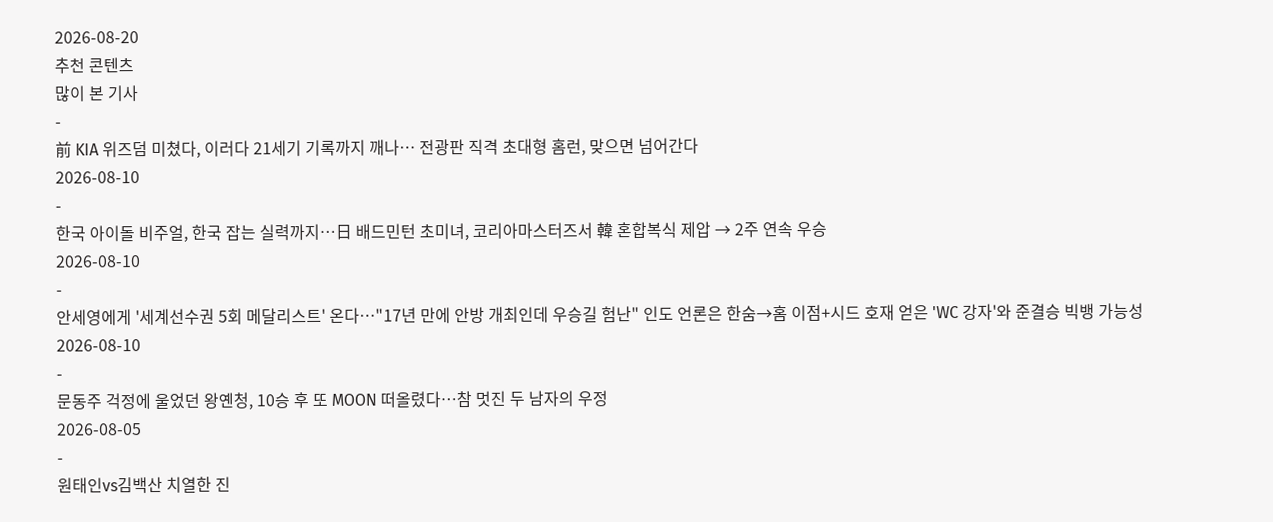2026-08-20
추천 콘텐츠
많이 본 기사
-
前 KIA 위즈덤 미쳤다, 이러다 21세기 기록까지 깨나… 전광판 직격 초대형 홈런, 맞으면 넘어간다
2026-08-10
-
한국 아이돌 비주얼, 한국 잡는 실력까지…日 배드민턴 초미녀, 코리아마스터즈서 韓 혼합복식 제압 → 2주 연속 우승
2026-08-10
-
안세영에게 '세계선수권 5회 메달리스트' 온다…"17년 만에 안방 개최인데 우승길 험난" 인도 언론은 한숨→홈 이점+시드 호재 얻은 'WC 강자'와 준결승 빅뱅 가능성
2026-08-10
-
문동주 걱정에 울었던 왕옌청, 10승 후 또 MOON 떠올렸다…참 멋진 두 남자의 우정
2026-08-05
-
원태인vs김백산 치열한 진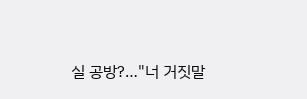실 공방?…"너 거짓말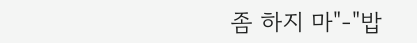좀 하지 마"-"밥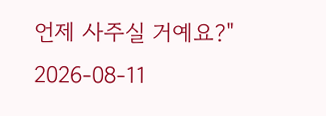언제 사주실 거예요?"
2026-08-11